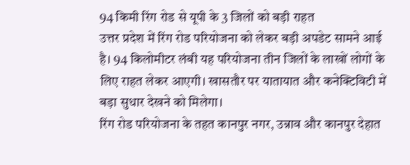94 किमी रिंग रोड से यूपी के 3 जिलों को बड़ी राहत
उत्तर प्रदेश में रिंग रोड परियोजना को लेकर बड़ी अपडेट सामने आई है। 94 किलोमीटर लंबी यह परियोजना तीन जिलों के लाखों लोगों के लिए राहत लेकर आएगी। खासतौर पर यातायात और कनेक्टिविटी में बड़ा सुधार देखने को मिलेगा।
रिंग रोड परियोजना के तहत कानपुर नगर, उन्नाव और कानपुर देहात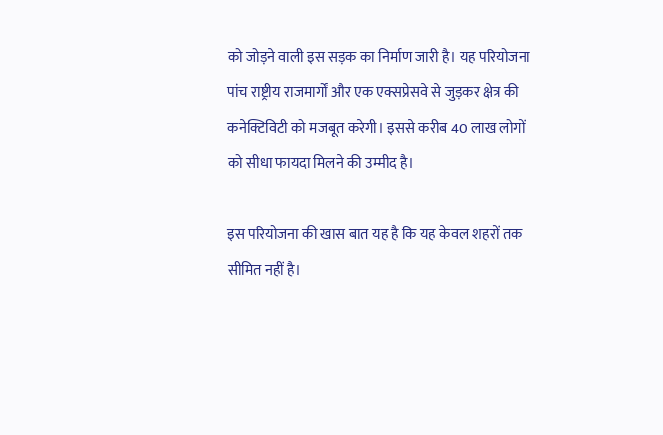को जोड़ने वाली इस सड़क का निर्माण जारी है। यह परियोजना पांच राष्ट्रीय राजमार्गों और एक एक्सप्रेसवे से जुड़कर क्षेत्र की कनेक्टिविटी को मजबूत करेगी। इससे करीब 40 लाख लोगों को सीधा फायदा मिलने की उम्मीद है।

इस परियोजना की खास बात यह है कि यह केवल शहरों तक सीमित नहीं है।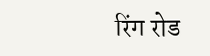रिंग रोड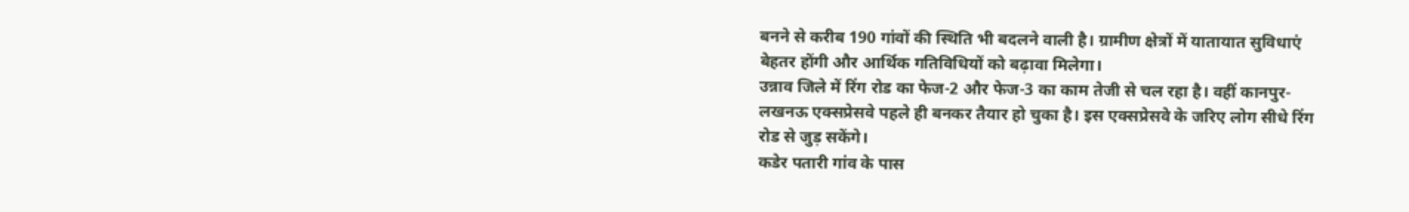बनने से करीब 190 गांवों की स्थिति भी बदलने वाली है। ग्रामीण क्षेत्रों में यातायात सुविधाएं बेहतर होंगी और आर्थिक गतिविधियों को बढ़ावा मिलेगा।
उन्नाव जिले में रिंग रोड का फेज-2 और फेज-3 का काम तेजी से चल रहा है। वहीं कानपुर-लखनऊ एक्सप्रेसवे पहले ही बनकर तैयार हो चुका है। इस एक्सप्रेसवे के जरिए लोग सीधे रिंग रोड से जुड़ सकेंगे।
कडेर पतारी गांव के पास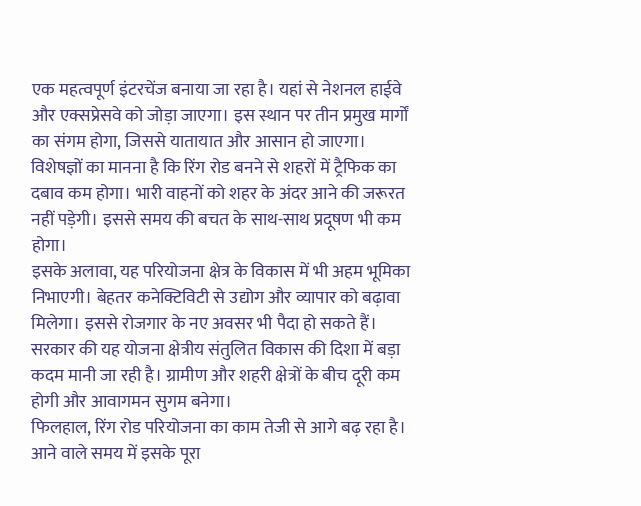एक महत्वपूर्ण इंटरचेंज बनाया जा रहा है। यहां से नेशनल हाईवे और एक्सप्रेसवे को जोड़ा जाएगा। इस स्थान पर तीन प्रमुख मार्गों का संगम होगा, जिससे यातायात और आसान हो जाएगा।
विशेषज्ञों का मानना है कि रिंग रोड बनने से शहरों में ट्रैफिक का दबाव कम होगा। भारी वाहनों को शहर के अंदर आने की जरूरत नहीं पड़ेगी। इससे समय की बचत के साथ-साथ प्रदूषण भी कम होगा।
इसके अलावा, यह परियोजना क्षेत्र के विकास में भी अहम भूमिका निभाएगी। बेहतर कनेक्टिविटी से उद्योग और व्यापार को बढ़ावा मिलेगा। इससे रोजगार के नए अवसर भी पैदा हो सकते हैं।
सरकार की यह योजना क्षेत्रीय संतुलित विकास की दिशा में बड़ा कदम मानी जा रही है। ग्रामीण और शहरी क्षेत्रों के बीच दूरी कम होगी और आवागमन सुगम बनेगा।
फिलहाल, रिंग रोड परियोजना का काम तेजी से आगे बढ़ रहा है। आने वाले समय में इसके पूरा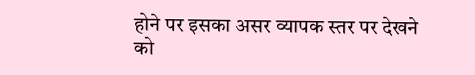होने पर इसका असर व्यापक स्तर पर देखने को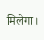मिलेगा।